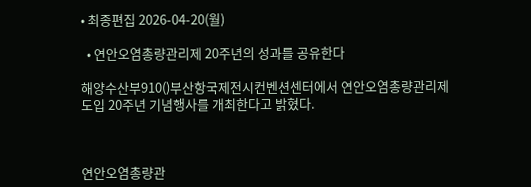• 최종편집 2026-04-20(월)

  • 연안오염총량관리제 20주년의 성과를 공유한다

해양수산부910()부산항국제전시컨벤션센터에서 연안오염총량관리제 도입 20주년 기념행사를 개최한다고 밝혔다.



연안오염총량관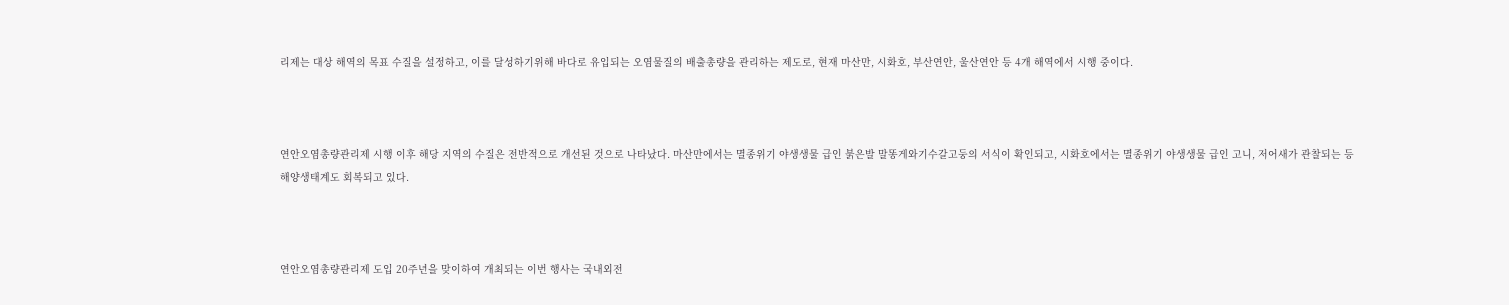리제는 대상 해역의 목표 수질을 설정하고, 이를 달성하기위해 바다로 유입되는 오염물질의 배출총량을 관리하는 제도로, 현재 마산만, 시화호, 부산연안, 울산연안 등 4개 해역에서 시행 중이다.



연안오염총량관리제 시행 이후 해당 지역의 수질은 전반적으로 개선된 것으로 나타났다. 마산만에서는 멸종위기 야생생물 급인 붉은발 말똥게와기수갈고둥의 서식이 확인되고, 시화호에서는 멸종위기 야생생물 급인 고니, 저어새가 관찰되는 등 해양생태계도 회복되고 있다.



연안오염총량관리제 도입 20주년을 맞이하여 개최되는 이번 행사는 국내외전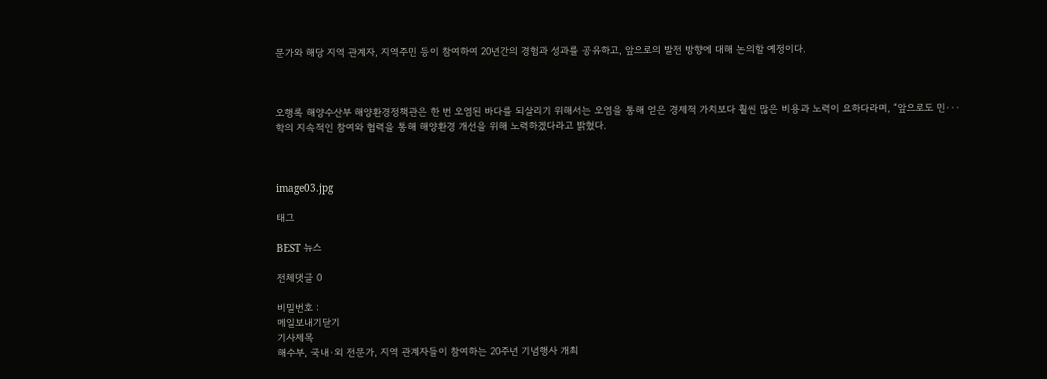문가와 해당 지역 관계자, 지역주민 등이 참여하여 20년간의 경험과 성과를 공유하고, 앞으로의 발전 방향에 대해 논의할 예정이다.



오행록 해양수산부 해양환경정책관은 한 번 오염된 바다를 되살리기 위해서는 오염을 통해 얻은 경제적 가치보다 훨씬 많은 비용과 노력이 요하다라며, “앞으로도 민···학의 지속적인 참여와 협력을 통해 해양환경 개선을 위해 노력하겠다라고 밝혔다.



image03.jpg

태그

BEST 뉴스

전체댓글 0

비밀번호 :
메일보내기닫기
기사제목
해수부, 국내·외 전문가, 지역 관계자들이 참여하는 20주년 기념행사 개최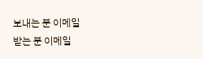보내는 분 이메일
받는 분 이메일